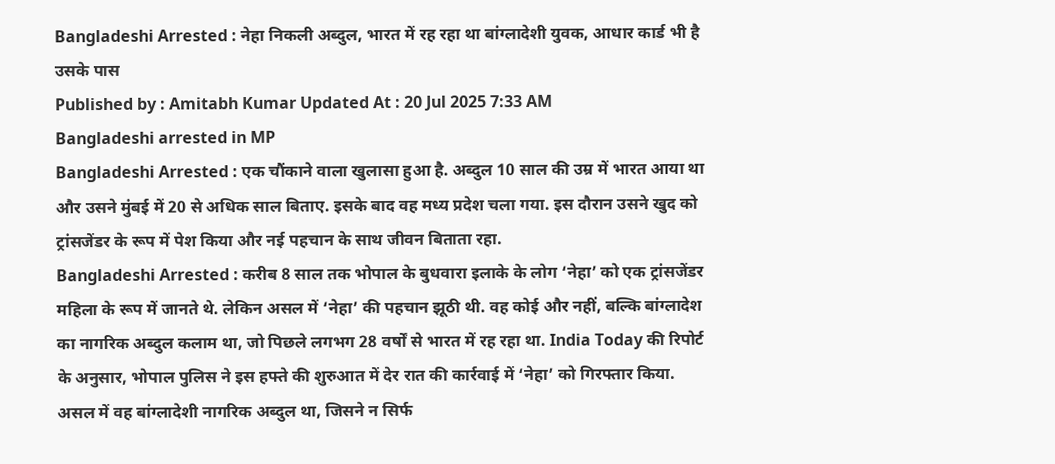Bangladeshi Arrested : नेहा निकली अब्दुल, भारत में रह रहा था बांग्लादेशी युवक, आधार कार्ड भी है उसके पास
Published by : Amitabh Kumar Updated At : 20 Jul 2025 7:33 AM
Bangladeshi arrested in MP
Bangladeshi Arrested : एक चौंकाने वाला खुलासा हुआ है. अब्दुल 10 साल की उम्र में भारत आया था और उसने मुंबई में 20 से अधिक साल बिताए. इसके बाद वह मध्य प्रदेश चला गया. इस दौरान उसने खुद को ट्रांसजेंडर के रूप में पेश किया और नई पहचान के साथ जीवन बिताता रहा.
Bangladeshi Arrested : करीब 8 साल तक भोपाल के बुधवारा इलाके के लोग ‘नेहा’ को एक ट्रांसजेंडर महिला के रूप में जानते थे. लेकिन असल में ‘नेहा’ की पहचान झूठी थी. वह कोई और नहीं, बल्कि बांग्लादेश का नागरिक अब्दुल कलाम था, जो पिछले लगभग 28 वर्षों से भारत में रह रहा था. India Today की रिपोर्ट के अनुसार, भोपाल पुलिस ने इस हफ्ते की शुरुआत में देर रात की कार्रवाई में ‘नेहा’ को गिरफ्तार किया. असल में वह बांग्लादेशी नागरिक अब्दुल था, जिसने न सिर्फ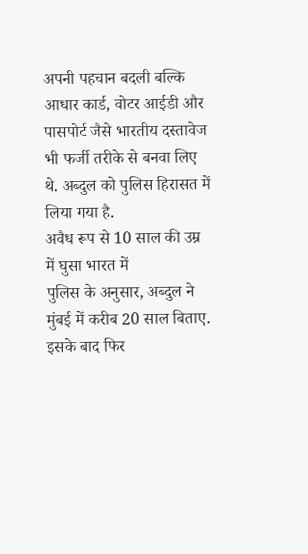अपनी पहचान बदली बल्कि आधार कार्ड, वोटर आईडी और पासपोर्ट जैसे भारतीय दस्तावेज भी फर्जी तरीके से बनवा लिए थे. अब्दुल को पुलिस हिरासत में लिया गया है.
अवैध रूप से 10 साल की उम्र में घुसा भारत में
पुलिस के अनुसार, अब्दुल ने मुंबई में करीब 20 साल बिताए. इसके बाद फिर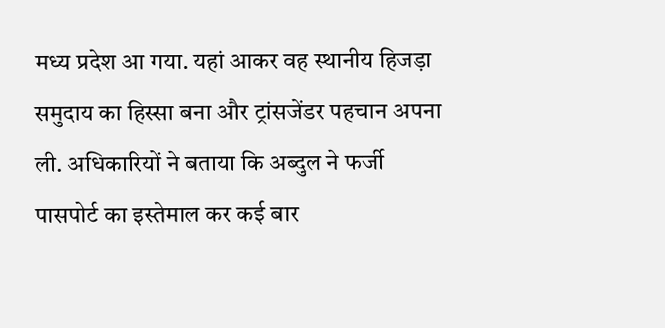मध्य प्रदेश आ गया. यहां आकर वह स्थानीय हिजड़ा समुदाय का हिस्सा बना और ट्रांसजेंडर पहचान अपना ली. अधिकारियों ने बताया कि अब्दुल ने फर्जी पासपोर्ट का इस्तेमाल कर कई बार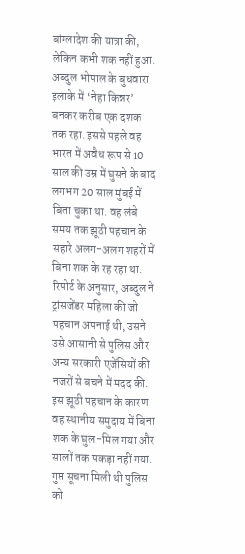बांग्लादेश की यात्रा की, लेकिन कभी शक नहीं हुआ. अब्दुल भोपाल के बुधवारा इलाके में ‘नेहा किन्नर’ बनकर करीब एक दशक तक रहा. इससे पहले वह भारत में अवैध रूप से 10 साल की उम्र में घुसने के बाद लगभग 20 साल मुंबई में बिता चुका था. वह लंबे समय तक झूठी पहचान के सहारे अलग-अलग शहरों में बिना शक के रह रहा था.
रिपोर्ट के अनुसार, अब्दुल ने ट्रांसजेंडर महिला की जो पहचान अपनाई थी, उसने उसे आसानी से पुलिस और अन्य सरकारी एजेंसियों की नजरों से बचने में मदद की. इस झूठी पहचान के कारण वह स्थानीय समुदाय में बिना शक के घुल-मिल गया और सालों तक पकड़ा नहीं गया.
गुप्त सूचना मिली थी पुलिस को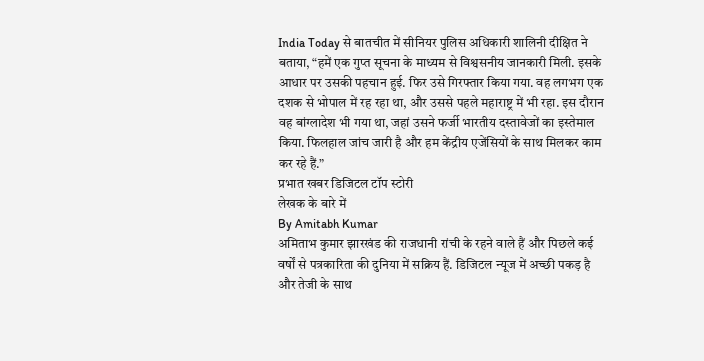India Today से बातचीत में सीनियर पुलिस अधिकारी शालिनी दीक्षित ने बताया, “हमें एक गुप्त सूचना के माध्यम से विश्वसनीय जानकारी मिली. इसके आधार पर उसकी पहचान हुई. फिर उसे गिरफ्तार किया गया. वह लगभग एक दशक से भोपाल में रह रहा था, और उससे पहले महाराष्ट्र में भी रहा. इस दौरान वह बांग्लादेश भी गया था, जहां उसने फर्जी भारतीय दस्तावेजों का इस्तेमाल किया. फिलहाल जांच जारी है और हम केंद्रीय एजेंसियों के साथ मिलकर काम कर रहे हैं.”
प्रभात खबर डिजिटल टॉप स्टोरी
लेखक के बारे में
By Amitabh Kumar
अमिताभ कुमार झारखंड की राजधानी रांची के रहने वाले हैं और पिछले कई वर्षों से पत्रकारिता की दुनिया में सक्रिय हैं. डिजिटल न्यूज में अच्छी पकड़ है और तेजी के साथ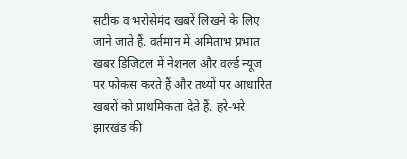सटीक व भरोसेमंद खबरें लिखने के लिए जाने जाते हैं. वर्तमान में अमिताभ प्रभात खबर डिजिटल में नेशनल और वर्ल्ड न्यूज पर फोकस करते हैं और तथ्यों पर आधारित खबरों को प्राथमिकता देते हैं. हरे-भरे झारखंड की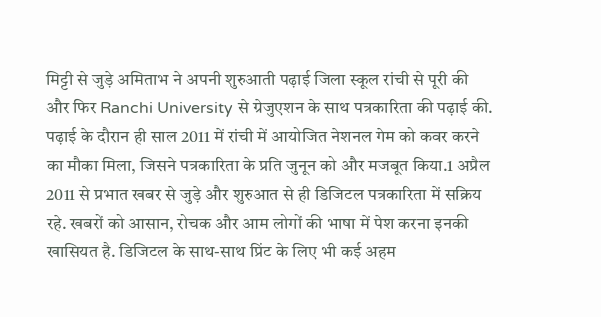मिट्टी से जुड़े अमिताभ ने अपनी शुरुआती पढ़ाई जिला स्कूल रांची से पूरी की और फिर Ranchi University से ग्रेजुएशन के साथ पत्रकारिता की पढ़ाई की. पढ़ाई के दौरान ही साल 2011 में रांची में आयोजित नेशनल गेम को कवर करने का मौका मिला, जिसने पत्रकारिता के प्रति जुनून को और मजबूत किया.1 अप्रैल 2011 से प्रभात खबर से जुड़े और शुरुआत से ही डिजिटल पत्रकारिता में सक्रिय रहे. खबरों को आसान, रोचक और आम लोगों की भाषा में पेश करना इनकी खासियत है. डिजिटल के साथ-साथ प्रिंट के लिए भी कई अहम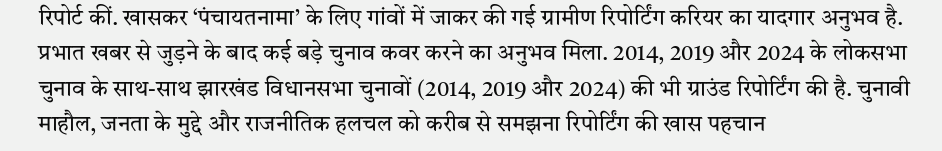रिपोर्ट कीं. खासकर ‘पंचायतनामा’ के लिए गांवों में जाकर की गई ग्रामीण रिपोर्टिंग करियर का यादगार अनुभव है. प्रभात खबर से जुड़ने के बाद कई बड़े चुनाव कवर करने का अनुभव मिला. 2014, 2019 और 2024 के लोकसभा चुनाव के साथ-साथ झारखंड विधानसभा चुनावों (2014, 2019 और 2024) की भी ग्राउंड रिपोर्टिंग की है. चुनावी माहौल, जनता के मुद्दे और राजनीतिक हलचल को करीब से समझना रिपोर्टिंग की खास पहचान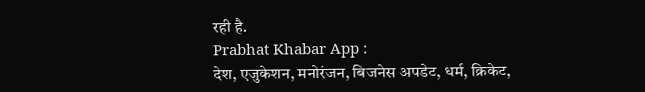रही है.
Prabhat Khabar App :
देश, एजुकेशन, मनोरंजन, बिजनेस अपडेट, धर्म, क्रिकेट,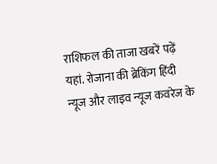राशिफल की ताजा खबरें पढ़ें यहां. रोजाना की ब्रेकिंग हिंदी न्यूज और लाइव न्यूज कवरेज के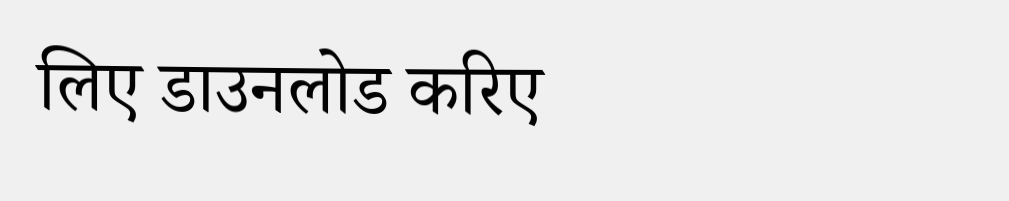लिए डाउनलोड करिए